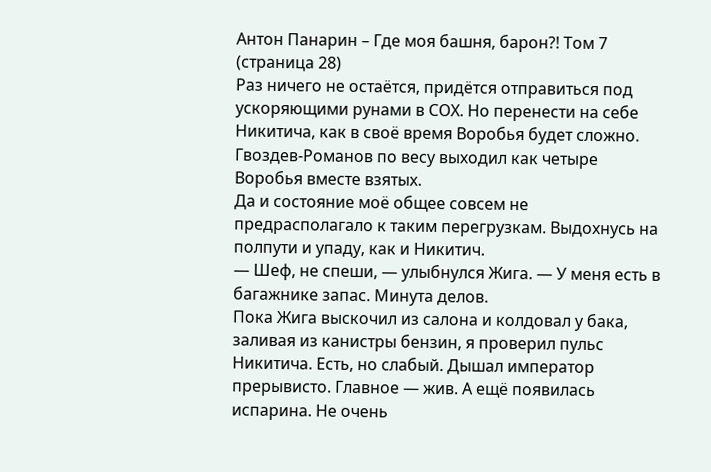Антон Панарин – Где моя башня, барон?! Том 7 (страница 28)
Раз ничего не остаётся, придётся отправиться под ускоряющими рунами в СОХ. Но перенести на себе Никитича, как в своё время Воробья будет сложно. Гвоздев-Романов по весу выходил как четыре Воробья вместе взятых.
Да и состояние моё общее совсем не предрасполагало к таким перегрузкам. Выдохнусь на полпути и упаду, как и Никитич.
— Шеф, не спеши, — улыбнулся Жига. — У меня есть в багажнике запас. Минута делов.
Пока Жига выскочил из салона и колдовал у бака, заливая из канистры бензин, я проверил пульс Никитича. Есть, но слабый. Дышал император прерывисто. Главное — жив. А ещё появилась испарина. Не очень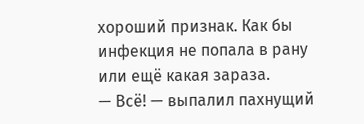хороший признак. Как бы инфекция не попала в рану или ещё какая зараза.
— Всё! — выпалил пахнущий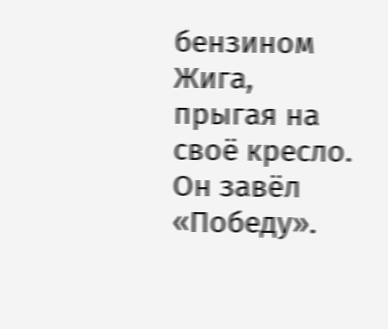бензином Жига, прыгая на своё кресло.
Он завёл «Победу».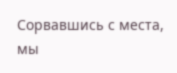Сорвавшись с места, мы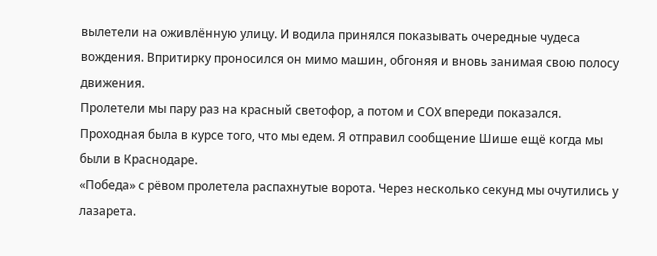вылетели на оживлённую улицу. И водила принялся показывать очередные чудеса вождения. Впритирку проносился он мимо машин, обгоняя и вновь занимая свою полосу движения.
Пролетели мы пару раз на красный светофор, а потом и СОХ впереди показался. Проходная была в курсе того, что мы едем. Я отправил сообщение Шише ещё когда мы были в Краснодаре.
«Победа» с рёвом пролетела распахнутые ворота. Через несколько секунд мы очутились у лазарета.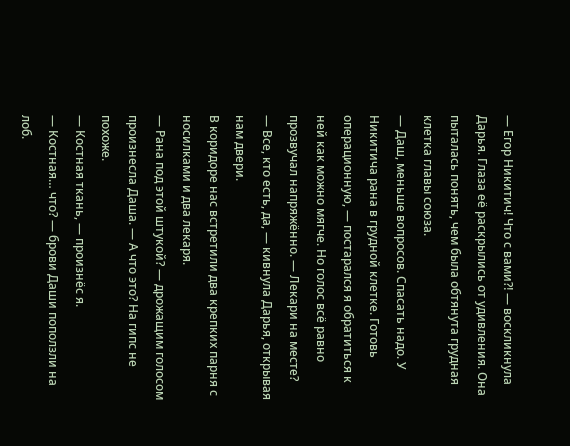— Егор Никитич! Что с вами⁈ — воскликнула Дарья. Глаза её раскрылись от удивления. Она пыталась понять, чем была обтянута грудная клетка главы союза.
— Даш, меньше вопросов. Спасать надо. У Никитича рана в грудной клетке. Готовь операционную, — постарался я обратиться к ней как можно мягче. Но голос всё равно прозвучал напряжённо. — Лекари на месте?
— Все, кто есть, да, — кивнула Дарья, открывая нам двери.
В коридоре нас встретили два крепких парня с носилками и два лекаря.
— Рана под этой штукой? — дрожащим голосом произнесла Даша. — А что это? На гипс не похоже.
— Костная ткань, — произнёс я.
— Костная… что? — брови Даши поползли на лоб.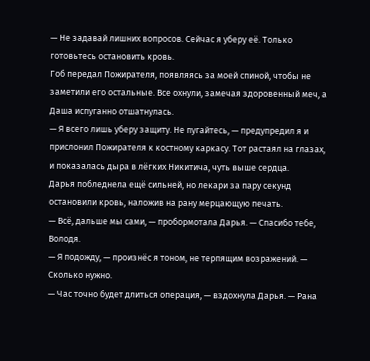— Не задавай лишних вопросов. Сейчас я уберу её. Только готовьтесь остановить кровь.
Гоб передал Пожирателя, появляясь за моей спиной, чтобы не заметили его остальные. Все охнули, замечая здоровенный меч, а Даша испуганно отшатнулась.
— Я всего лишь уберу защиту. Не пугайтесь, — предупредил я и прислонил Пожирателя к костному каркасу. Тот растаял на глазах, и показалась дыра в лёгких Никитича, чуть выше сердца.
Дарья побледнела ещё сильней, но лекари за пару секунд остановили кровь, наложив на рану мерцающую печать.
— Всё, дальше мы сами, — пробормотала Дарья. — Спасибо тебе, Володя.
— Я подожду, — произнёс я тоном, не терпящим возражений. — Сколько нужно.
— Час точно будет длиться операция, — вздохнула Дарья. — Рана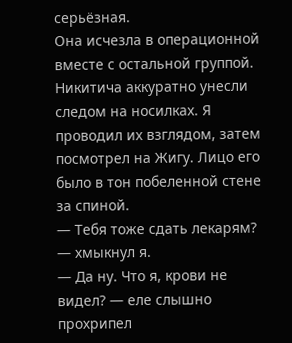серьёзная.
Она исчезла в операционной вместе с остальной группой. Никитича аккуратно унесли следом на носилках. Я проводил их взглядом, затем посмотрел на Жигу. Лицо его было в тон побеленной стене за спиной.
— Тебя тоже сдать лекарям? — хмыкнул я.
— Да ну. Что я, крови не видел? — еле слышно прохрипел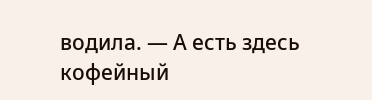водила. — А есть здесь кофейный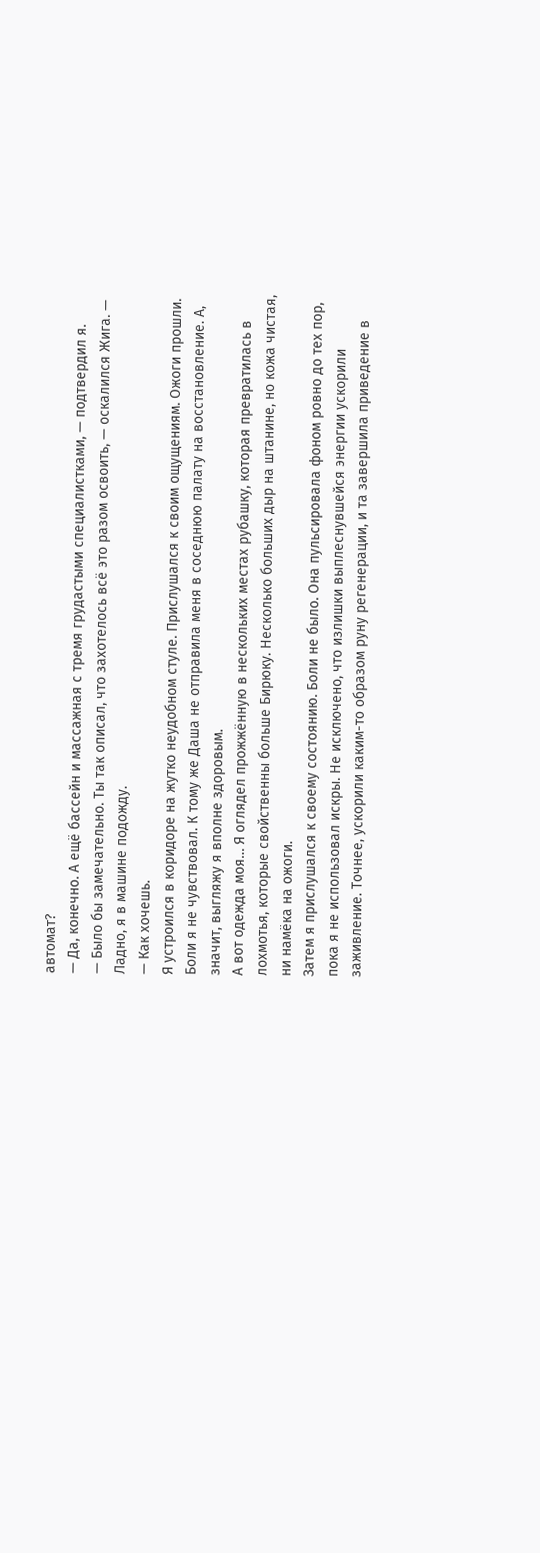автомат?
— Да, конечно. А ещё бассейн и массажная с тремя грудастыми специалистками, — подтвердил я.
— Было бы замечательно. Ты так описал, что захотелось всё это разом освоить, — оскалился Жига. — Ладно, я в машине подожду.
— Как хочешь.
Я устроился в коридоре на жутко неудобном стуле. Прислушался к своим ощущениям. Ожоги прошли. Боли я не чувствовал. К тому же Даша не отправила меня в соседнюю палату на восстановление. А, значит, выгляжу я вполне здоровым.
А вот одежда моя… Я оглядел прожжённую в нескольких местах рубашку, которая превратилась в лохмотья, которые свойственны больше Бирюку. Несколько больших дыр на штанине, но кожа чистая, ни намёка на ожоги.
Затем я прислушался к своему состоянию. Боли не было. Она пульсировала фоном ровно до тех пор, пока я не использовал искры. Не исключено, что излишки выплеснувшейся энергии ускорили заживление. Точнее, ускорили каким-то образом руну регенерации, и та завершила приведение в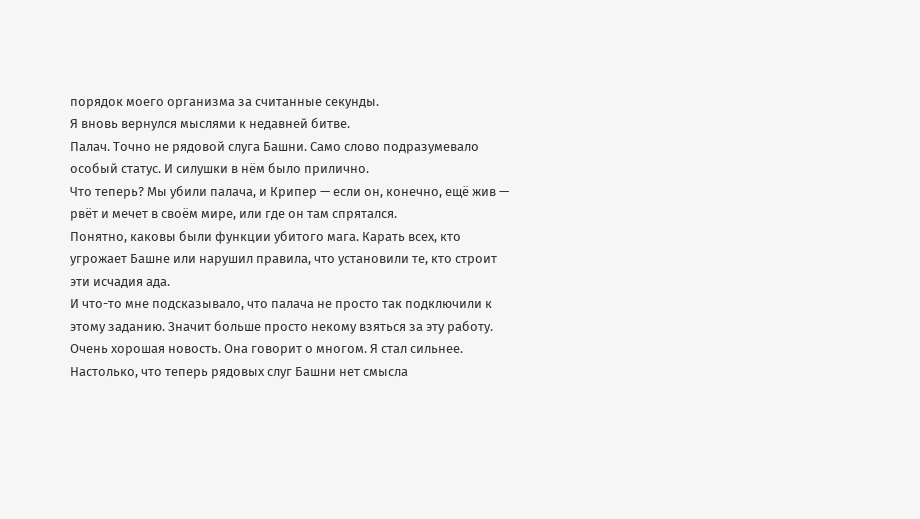порядок моего организма за считанные секунды.
Я вновь вернулся мыслями к недавней битве.
Палач. Точно не рядовой слуга Башни. Само слово подразумевало особый статус. И силушки в нём было прилично.
Что теперь? Мы убили палача, и Крипер — если он, конечно, ещё жив — рвёт и мечет в своём мире, или где он там спрятался.
Понятно, каковы были функции убитого мага. Карать всех, кто угрожает Башне или нарушил правила, что установили те, кто строит эти исчадия ада.
И что-то мне подсказывало, что палача не просто так подключили к этому заданию. Значит больше просто некому взяться за эту работу. Очень хорошая новость. Она говорит о многом. Я стал сильнее. Настолько, что теперь рядовых слуг Башни нет смысла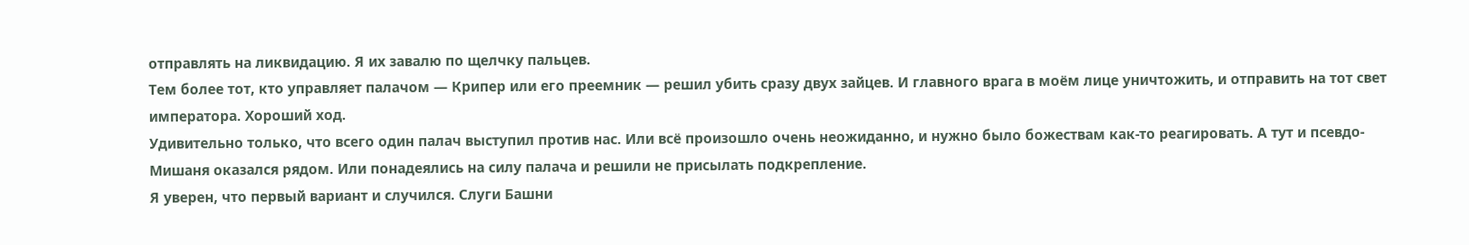отправлять на ликвидацию. Я их завалю по щелчку пальцев.
Тем более тот, кто управляет палачом — Крипер или его преемник — решил убить сразу двух зайцев. И главного врага в моём лице уничтожить, и отправить на тот свет императора. Хороший ход.
Удивительно только, что всего один палач выступил против нас. Или всё произошло очень неожиданно, и нужно было божествам как-то реагировать. А тут и псевдо-Мишаня оказался рядом. Или понадеялись на силу палача и решили не присылать подкрепление.
Я уверен, что первый вариант и случился. Слуги Башни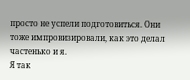просто не успели подготовиться. Они тоже импровизировали, как это делал частенько и я.
Я так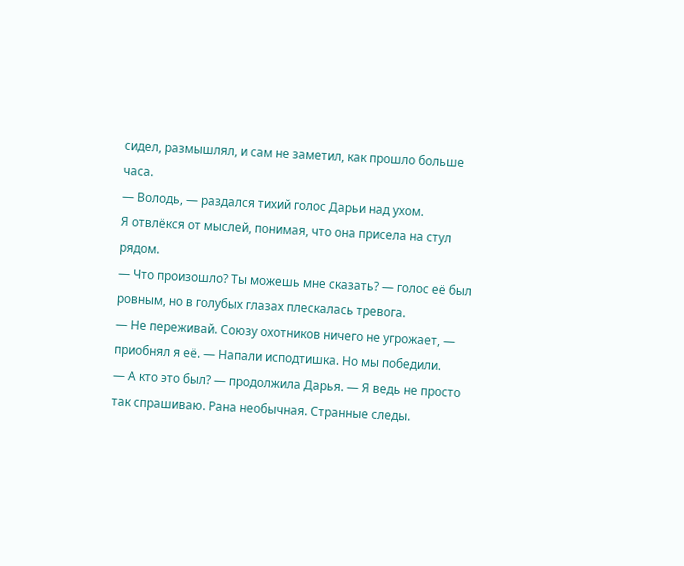сидел, размышлял, и сам не заметил, как прошло больше часа.
— Володь, — раздался тихий голос Дарьи над ухом.
Я отвлёкся от мыслей, понимая, что она присела на стул рядом.
— Что произошло? Ты можешь мне сказать? — голос её был ровным, но в голубых глазах плескалась тревога.
— Не переживай. Союзу охотников ничего не угрожает, — приобнял я её. — Напали исподтишка. Но мы победили.
— А кто это был? — продолжила Дарья. — Я ведь не просто так спрашиваю. Рана необычная. Странные следы.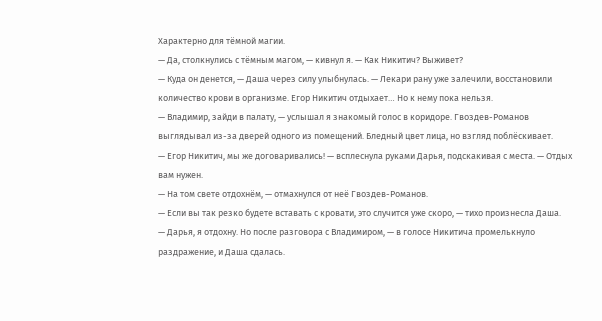Характерно для тёмной магии.
— Да, столкнулись с тёмным магом, — кивнул я. — Как Никитич? Выживет?
— Куда он денется, — Даша через силу улыбнулась. — Лекари рану уже залечили, восстановили количество крови в организме. Егор Никитич отдыхает… Но к нему пока нельзя.
— Владимир, зайди в палату, — услышал я знакомый голос в коридоре. Гвоздев-Романов выглядывал из-за дверей одного из помещений. Бледный цвет лица, но взгляд поблёскивает.
— Егор Никитич, мы же договаривались! — всплеснула руками Дарья, подскакивая с места. — Отдых вам нужен.
— На том свете отдохнём, — отмахнулся от неё Гвоздев-Романов.
— Если вы так резко будете вставать с кровати, это случится уже скоро, — тихо произнесла Даша.
— Дарья, я отдохну. Но после разговора с Владимиром, — в голосе Никитича промелькнуло раздражение, и Даша сдалась.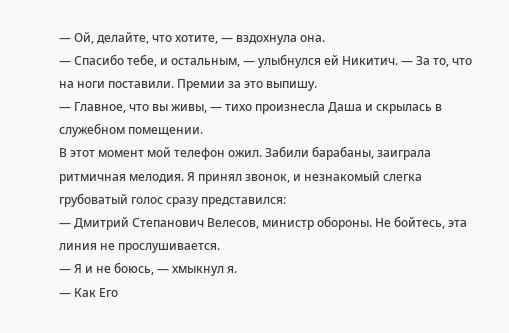— Ой, делайте, что хотите, — вздохнула она.
— Спасибо тебе, и остальным, — улыбнулся ей Никитич. — За то, что на ноги поставили. Премии за это выпишу.
— Главное, что вы живы, — тихо произнесла Даша и скрылась в служебном помещении.
В этот момент мой телефон ожил. Забили барабаны, заиграла ритмичная мелодия. Я принял звонок, и незнакомый слегка грубоватый голос сразу представился:
— Дмитрий Степанович Велесов, министр обороны. Не бойтесь, эта линия не прослушивается.
— Я и не боюсь, — хмыкнул я.
— Как Его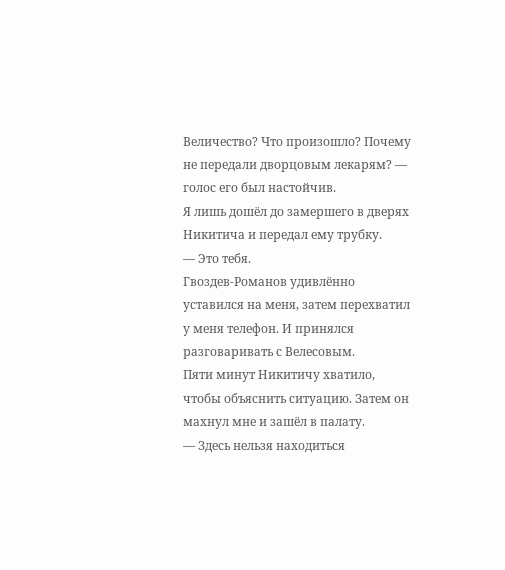Величество? Что произошло? Почему не передали дворцовым лекарям? — голос его был настойчив.
Я лишь дошёл до замершего в дверях Никитича и передал ему трубку.
— Это тебя.
Гвоздев-Романов удивлённо уставился на меня, затем перехватил у меня телефон. И принялся разговаривать с Велесовым.
Пяти минут Никитичу хватило, чтобы объяснить ситуацию. Затем он махнул мне и зашёл в палату.
— Здесь нельзя находиться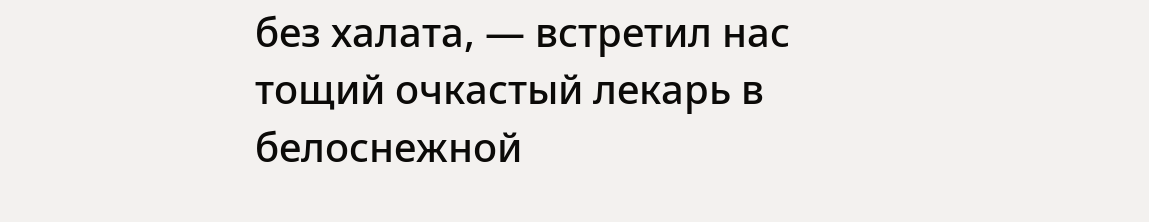без халата, — встретил нас тощий очкастый лекарь в белоснежной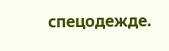спецодежде.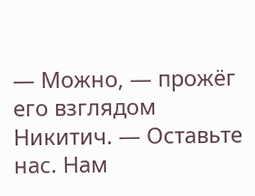— Можно, — прожёг его взглядом Никитич. — Оставьте нас. Нам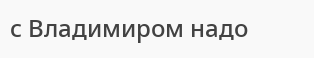с Владимиром надо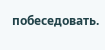побеседовать.